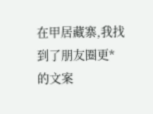在甲居藏寨,我找到了朋友圈更*的文案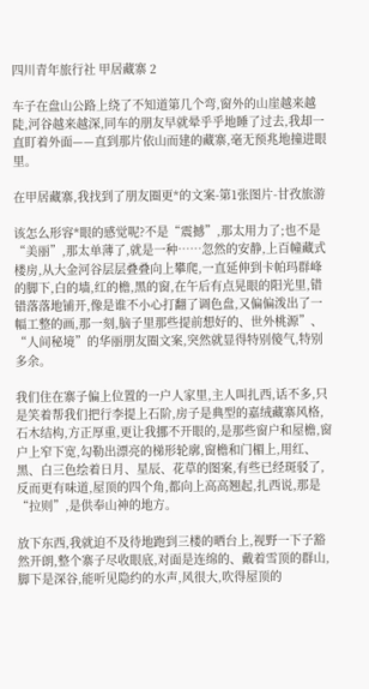四川青年旅行社 甲居藏寨 2

车子在盘山公路上绕了不知道第几个弯,窗外的山崖越来越陡,河谷越来越深,同车的朋友早就晕乎乎地睡了过去,我却一直盯着外面——直到那片依山而建的藏寨,毫无预兆地撞进眼里。

在甲居藏寨,我找到了朋友圈更*的文案-第1张图片-甘孜旅游

该怎么形容*眼的感觉呢?不是“震撼”,那太用力了;也不是“美丽”,那太单薄了,就是一种……忽然的安静,上百幢藏式楼房,从大金河谷层层叠叠向上攀爬,一直延伸到卡帕玛群峰的脚下,白的墙,红的檐,黑的窗,在午后有点晃眼的阳光里,错错落落地铺开,像是谁不小心打翻了调色盘,又偏偏泼出了一幅工整的画,那一刻,脑子里那些提前想好的、世外桃源”、“人间秘境”的华丽朋友圈文案,突然就显得特别傻气,特别多余。

我们住在寨子偏上位置的一户人家里,主人叫扎西,话不多,只是笑着帮我们把行李提上石阶,房子是典型的嘉绒藏寨风格,石木结构,方正厚重,更让我挪不开眼的,是那些窗户和屋檐,窗户上窄下宽,勾勒出漂亮的梯形轮廓,窗檐和门楣上,用红、黑、白三色绘着日月、星辰、花草的图案,有些已经斑驳了,反而更有味道,屋顶的四个角,都向上高高翘起,扎西说,那是“拉则”,是供奉山神的地方。

放下东西,我就迫不及待地跑到三楼的晒台上,视野一下子豁然开朗,整个寨子尽收眼底,对面是连绵的、戴着雪顶的群山,脚下是深谷,能听见隐约的水声,风很大,吹得屋顶的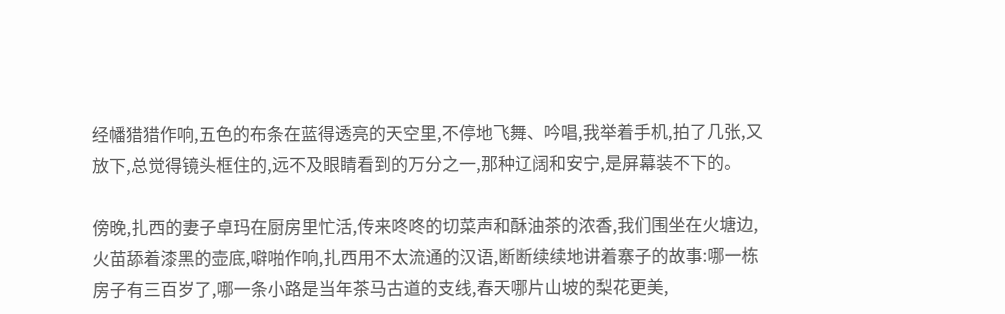经幡猎猎作响,五色的布条在蓝得透亮的天空里,不停地飞舞、吟唱,我举着手机,拍了几张,又放下,总觉得镜头框住的,远不及眼睛看到的万分之一,那种辽阔和安宁,是屏幕装不下的。

傍晚,扎西的妻子卓玛在厨房里忙活,传来咚咚的切菜声和酥油茶的浓香,我们围坐在火塘边,火苗舔着漆黑的壶底,噼啪作响,扎西用不太流通的汉语,断断续续地讲着寨子的故事:哪一栋房子有三百岁了,哪一条小路是当年茶马古道的支线,春天哪片山坡的梨花更美,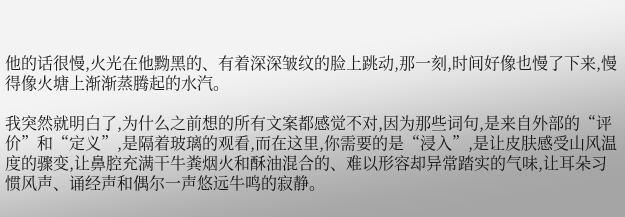他的话很慢,火光在他黝黑的、有着深深皱纹的脸上跳动,那一刻,时间好像也慢了下来,慢得像火塘上渐渐蒸腾起的水汽。

我突然就明白了,为什么之前想的所有文案都感觉不对,因为那些词句,是来自外部的“评价”和“定义”,是隔着玻璃的观看,而在这里,你需要的是“浸入”,是让皮肤感受山风温度的骤变,让鼻腔充满干牛粪烟火和酥油混合的、难以形容却异常踏实的气味,让耳朵习惯风声、诵经声和偶尔一声悠远牛鸣的寂静。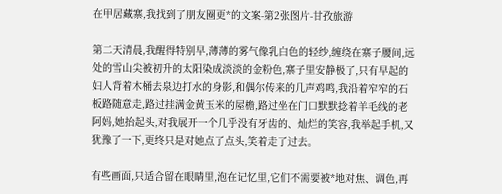在甲居藏寨,我找到了朋友圈更*的文案-第2张图片-甘孜旅游

第二天清晨,我醒得特别早,薄薄的雾气像乳白色的轻纱,缠绕在寨子腰间,远处的雪山尖被初升的太阳染成淡淡的金粉色,寨子里安静极了,只有早起的妇人背着木桶去泉边打水的身影,和偶尔传来的几声鸡鸣,我沿着窄窄的石板路随意走,路过挂满金黄玉米的屋檐,路过坐在门口默默捻着羊毛线的老阿妈,她抬起头,对我展开一个几乎没有牙齿的、灿烂的笑容,我举起手机,又犹豫了一下,更终只是对她点了点头,笑着走了过去。

有些画面,只适合留在眼睛里,泡在记忆里,它们不需要被*地对焦、调色,再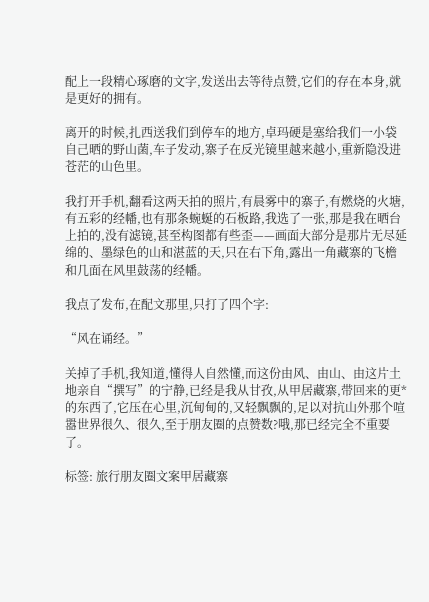配上一段精心琢磨的文字,发送出去等待点赞,它们的存在本身,就是更好的拥有。

离开的时候,扎西送我们到停车的地方,卓玛硬是塞给我们一小袋自己晒的野山菌,车子发动,寨子在反光镜里越来越小,重新隐没进苍茫的山色里。

我打开手机,翻看这两天拍的照片,有晨雾中的寨子,有燃烧的火塘,有五彩的经幡,也有那条蜿蜒的石板路,我选了一张,那是我在晒台上拍的,没有滤镜,甚至构图都有些歪——画面大部分是那片无尽延绵的、墨绿色的山和湛蓝的天,只在右下角,露出一角藏寨的飞檐和几面在风里鼓荡的经幡。

我点了发布,在配文那里,只打了四个字:

“风在诵经。”

关掉了手机,我知道,懂得人自然懂,而这份由风、由山、由这片土地亲自“撰写”的宁静,已经是我从甘孜,从甲居藏寨,带回来的更*的东西了,它压在心里,沉甸甸的,又轻飘飘的,足以对抗山外那个喧嚣世界很久、很久,至于朋友圈的点赞数?哦,那已经完全不重要了。

标签: 旅行朋友圈文案甲居藏寨